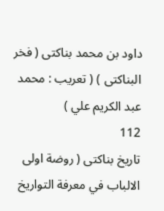داود بن محمد بناكتى ( فخر البناكتى ) ( تعريب : محمد عبد الكريم علي )
112
تاريخ بناكتى ( روضة اولى الالباب في معرفة التواريخ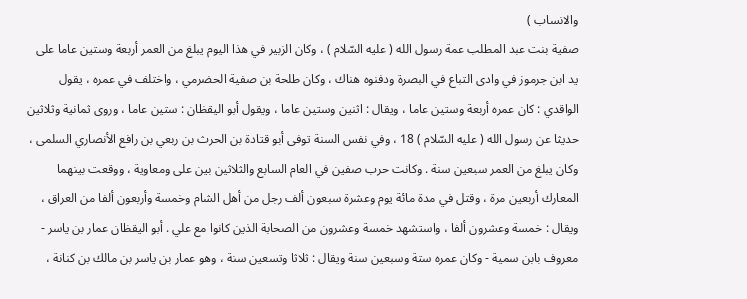والانساب )
صفية بنت عبد المطلب عمة رسول الله ( عليه السّلام ) ، وكان الزبير في هذا اليوم يبلغ من العمر أربعة وستين عاما على يد ابن جرموز في وادى التباع في البصرة ودفنوه هناك ، وكان طلحة بن صفية الحضرمي ، واختلف في عمره ، يقول الواقدي : كان عمره أربعة وستين عاما ، ويقال : اثنين وستين عاما ، ويقول أبو اليقظان : ستين عاما ، وروى ثمانية وثلاثين حديثا عن رسول الله ( عليه السّلام ) 18 ، وفي نفس السنة توفى أبو قتادة بن الحرث بن ربعي بن رافع الأنصاري السلمى ، وكان يبلغ من العمر سبعين سنة . وكانت حرب صفين في العام السابع والثلاثين بين على ومعاوية ، ووقعت بينهما المعارك أربعين مرة ، وقتل في مدة مائة يوم وعشرة سبعون ألف رجل من أهل الشام وخمسة وأربعون ألفا من العراق ، ويقال : خمسة وعشرون ألفا ، واستشهد خمسة وعشرون من الصحابة الذين كانوا مع علي . أبو اليقظان عمار بن ياسر - معروف بابن سمية - وكان عمره ستة وسبعين سنة ويقال : ثلاثا وتسعين سنة ، وهو عمار بن ياسر بن مالك بن كنانة ،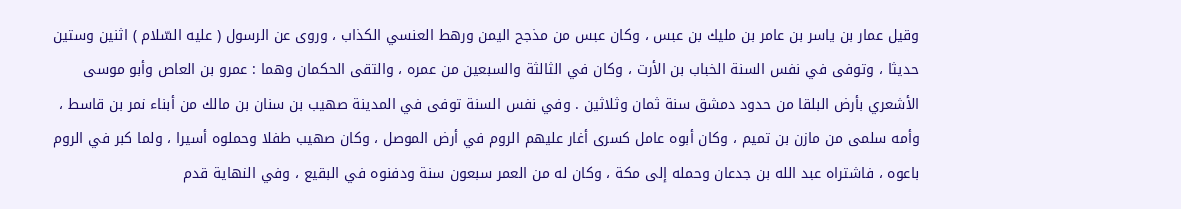وقيل عمار بن ياسر بن عامر بن مليك بن عبس ، وكان عبس من مذجح اليمن ورهط العنسي الكذاب ، وروى عن الرسول ( عليه السّلام ) اثنين وستين حديثا ، وتوفى في نفس السنة الخباب بن الأرت ، وكان في الثالثة والسبعين من عمره ، والتقى الحكمان وهما : عمرو بن العاص وأبو موسى الأشعري بأرض البلقا من حدود دمشق سنة ثمان وثلاثين . وفي نفس السنة توفى في المدينة صهيب بن سنان بن مالك من أبناء نمر بن قاسط ، وأمه سلمى من مازن بن تميم ، وكان أبوه عامل كسرى أغار عليهم الروم في أرض الموصل ، وكان صهيب طفلا وحملوه أسيرا ، ولما كبر في الروم باعوه ، فاشتراه عبد الله بن جدعان وحمله إلى مكة ، وكان له من العمر سبعون سنة ودفنوه في البقيع ، وفي النهاية قدم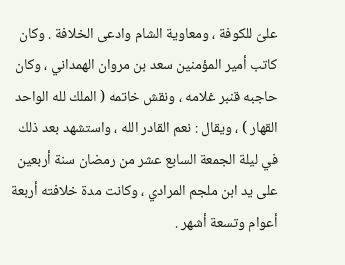علىّ للكوفة ، ومعاوية الشام وادعى الخلافة . وكان كاتب أمير المؤمنين سعد بن مروان الهمداني ، وكان حاجبه قنبر غلامه ، ونقش خاتمه ( الملك لله الواحد القهار ) ، ويقال : نعم القادر الله ، واستشهد بعد ذلك في ليلة الجمعة السابع عشر من رمضان سنة أربعين على يد ابن ملجم المرادي ، وكانت مدة خلافته أربعة أعوام وتسعة أشهر .